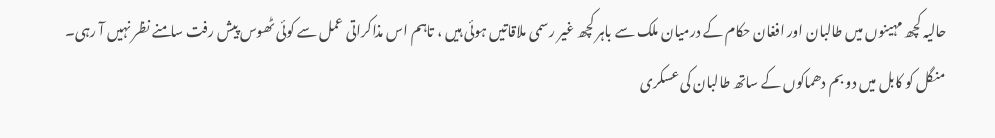حالیہ کچھ مہینوں میں طالبان اور افغان حکام کے درمیان ملک سے باہر کچھ غیر رسمی ملاقاتیں ہوئی ہیں ، تاہم اس مذاکراتی عمل سے کوئی ٹھوس پیش رفت سامنے نظر نہیں آ رہی۔
منگل کو کابل میں دو بم دھماکوں کے ساتھ طالبان کی عسکری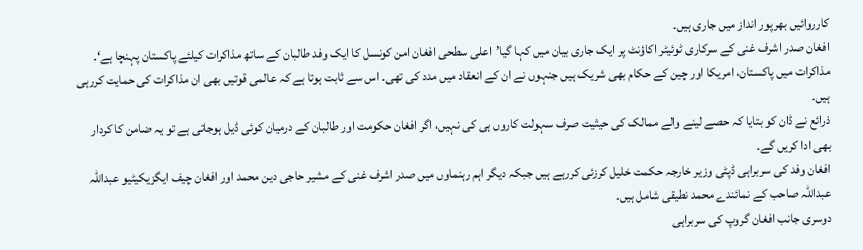کارروائیں بھرپور انداز میں جاری ہیں۔
افغان صدر اشرف غنی کے سرکاری ٹوئیٹر اکاؤنٹ پر ایک جاری بیان میں کہا گیا’اعلی سطحی افغان امن کونسل کا ایک وفد طالبان کے ساتھ مذاکرات کیلئے پاکستان پہنچا ہے‘۔
مذاکرات میں پاکستان، امریکا اور چین کے حکام بھی شریک ہیں جنہوں نے ان کے انعقاد میں مدد کی تھی۔ اس سے ثابت ہوتا ہے کہ عالمی قوتیں بھی ان مذاکرات کی حمایت کررہی ہیں۔
ذرائع نے ڈان کو بتایا کہ حصے لینے والے ممالک کی حیثیت صرف سہولت کاروں ہی کی نہیں، اگر افغان حکومت اور طالبان کے درمیان کوئی ڈیل ہوجاتی ہے تو یہ ضامن کا کردار بھی ادا کریں گے۔
افغان وفد کی سربراہی ڈپٹی وزیر خارجہ حکمت خلیل کرزئی کررہے ہیں جبکہ دیگر اہم رہنماوں میں صدر اشرف غنی کے مشیر حاجی دین محمد اور افغان چیف ایگزیکیٹیو عبداللہ عبداللہ صاحب کے نمائندے محمد نطیقی شامل ہیں۔
دوسری جانب افغان گروپ کی سربراہی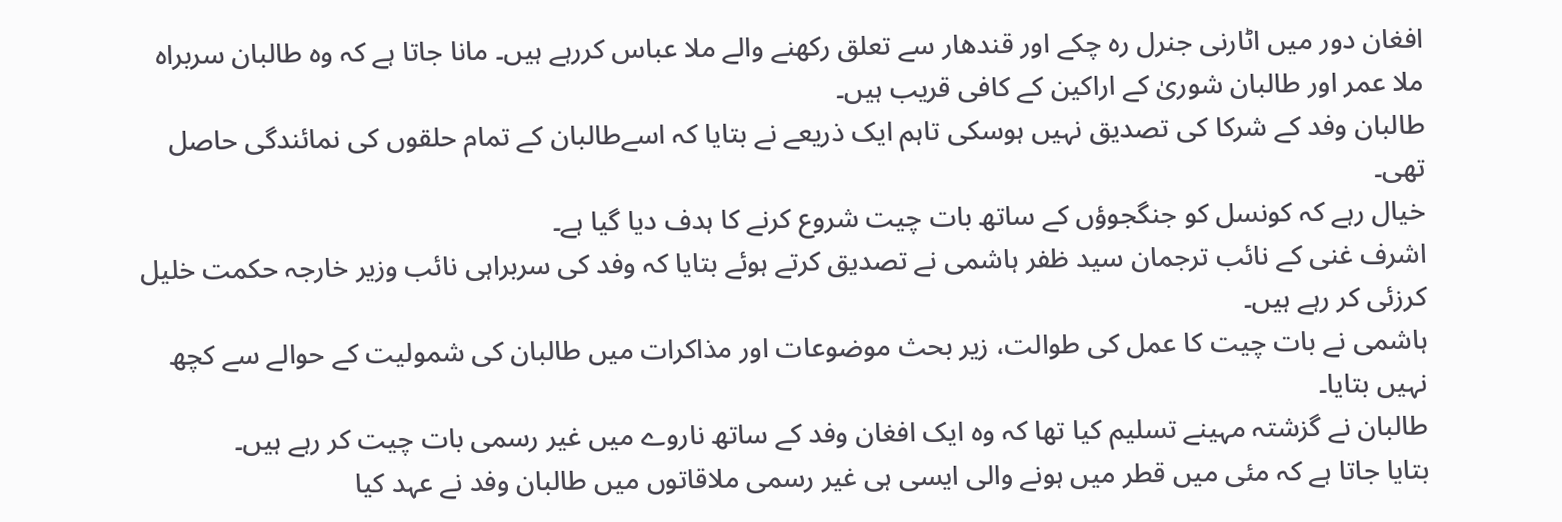افغان دور میں اٹارنی جنرل رہ چکے اور قندھار سے تعلق رکھنے والے ملا عباس کررہے ہیں۔ مانا جاتا ہے کہ وہ طالبان سربراہ ملا عمر اور طالبان شوریٰ کے اراکین کے کافی قریب ہیں۔
طالبان وفد کے شرکا کی تصدیق نہیں ہوسکی تاہم ایک ذریعے نے بتایا کہ اسےطالبان کے تمام حلقوں کی نمائندگی حاصل تھی۔
خیال رہے کہ کونسل کو جنگجوؤں کے ساتھ بات چیت شروع کرنے کا ہدف دیا گیا ہے۔
اشرف غنی کے نائب ترجمان سید ظفر ہاشمی نے تصدیق کرتے ہوئے بتایا کہ وفد کی سربراہی نائب وزیر خارجہ حکمت خلیل کرزئی کر رہے ہیں۔
ہاشمی نے بات چیت کا عمل کی طوالت، زیر بحث موضوعات اور مذاکرات میں طالبان کی شمولیت کے حوالے سے کچھ نہیں بتایا۔
طالبان نے گزشتہ مہینے تسلیم کیا تھا کہ وہ ایک افغان وفد کے ساتھ ناروے میں غیر رسمی بات چیت کر رہے ہیں۔
بتایا جاتا ہے کہ مئی میں قطر میں ہونے والی ایسی ہی غیر رسمی ملاقاتوں میں طالبان وفد نے عہد کیا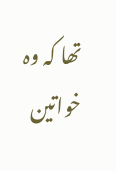تھا کہ وہ خواتین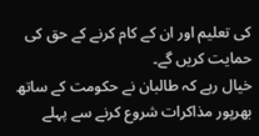کی تعلیم اور ان کے کام کرنے کے حق کی حمایت کریں گے۔
خیال رہے کہ طالبان نے حکومت کے ساتھ بھرپور مذاکرات شروع کرنے سے پہلے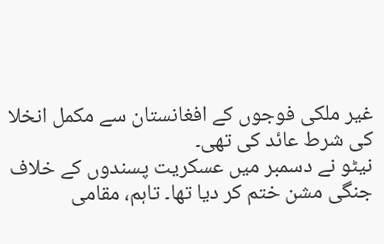غیر ملکی فوجوں کے افغانستان سے مکمل انخلا کی شرط عائد کی تھی۔
نیٹو نے دسمبر میں عسکریت پسندوں کے خلاف جنگی مشن ختم کر دیا تھا۔ تاہم، مقامی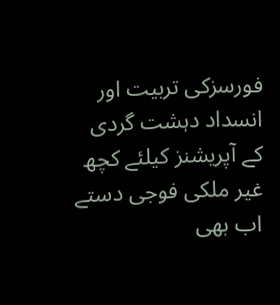فورسزکی تربیت اور انسداد دہشت گردی کے آپریشنز کیلئے کچھ غیر ملکی فوجی دستے اب بھی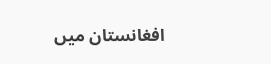افغانستان میں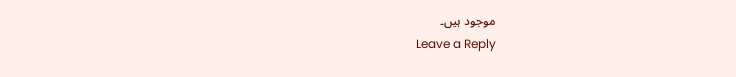موجود ہیں۔
Leave a Reply